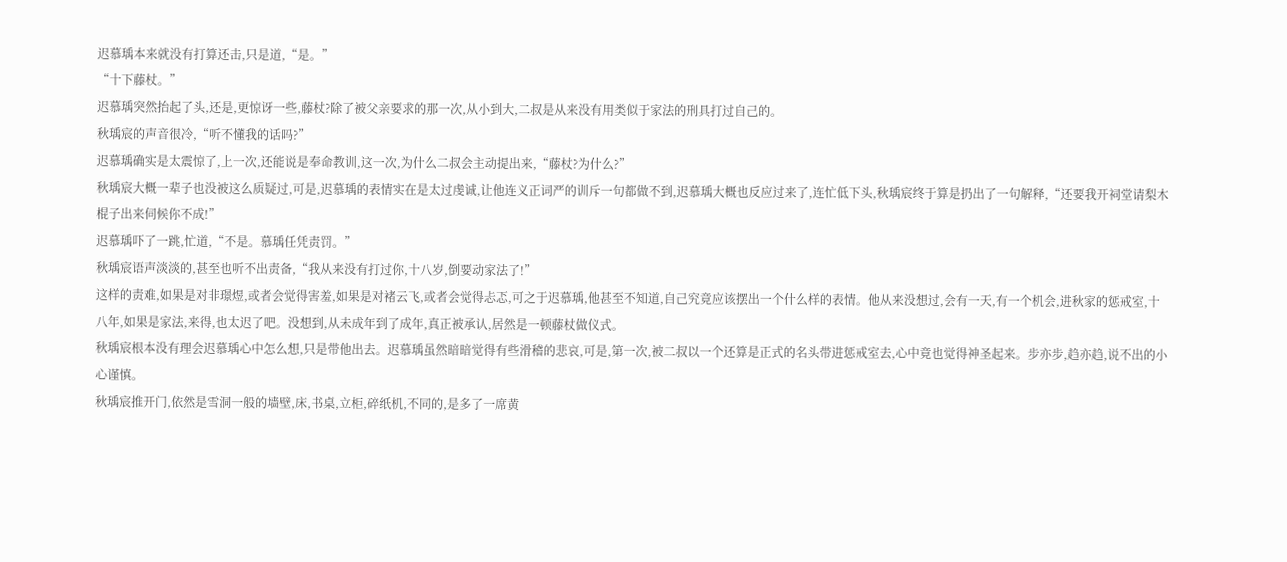迟慕瑀本来就没有打算还击,只是道,“是。”
“十下藤杖。”
迟慕瑀突然抬起了头,还是,更惊讶一些,藤杖?除了被父亲要求的那一次,从小到大,二叔是从来没有用类似于家法的刑具打过自己的。
秋瑀宸的声音很冷,“听不懂我的话吗?”
迟慕瑀确实是太震惊了,上一次,还能说是奉命教训,这一次,为什么二叔会主动提出来,“藤杖?为什么?”
秋瑀宸大概一辈子也没被这么质疑过,可是,迟慕瑀的表情实在是太过虔诚,让他连义正词严的训斥一句都做不到,迟慕瑀大概也反应过来了,连忙低下头,秋瑀宸终于算是扔出了一句解释,“还要我开祠堂请梨木棍子出来伺候你不成!”
迟慕瑀吓了一跳,忙道,“不是。慕瑀任凭责罚。”
秋瑀宸语声淡淡的,甚至也听不出责备,“我从来没有打过你,十八岁,倒要动家法了!”
这样的责难,如果是对非璟煜,或者会觉得害羞,如果是对褚云飞,或者会觉得忐忑,可之于迟慕瑀,他甚至不知道,自己究竟应该摆出一个什么样的表情。他从来没想过,会有一天,有一个机会,进秋家的惩戒室,十八年,如果是家法,来得,也太迟了吧。没想到,从未成年到了成年,真正被承认,居然是一顿藤杖做仪式。
秋瑀宸根本没有理会迟慕瑀心中怎么想,只是带他出去。迟慕瑀虽然暗暗觉得有些滑稽的悲哀,可是,第一次,被二叔以一个还算是正式的名头带进惩戒室去,心中竟也觉得神圣起来。步亦步,趋亦趋,说不出的小心谨慎。
秋瑀宸推开门,依然是雪洞一般的墙壁,床,书桌,立柜,碎纸机,不同的,是多了一席黄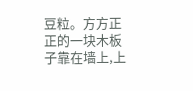豆粒。方方正正的一块木板子靠在墙上,上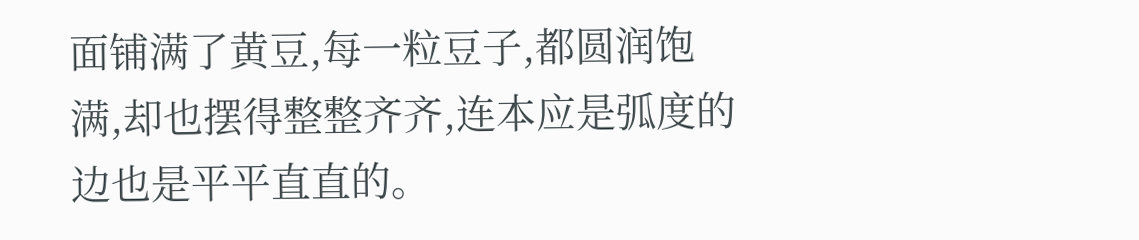面铺满了黄豆,每一粒豆子,都圆润饱满,却也摆得整整齐齐,连本应是弧度的边也是平平直直的。